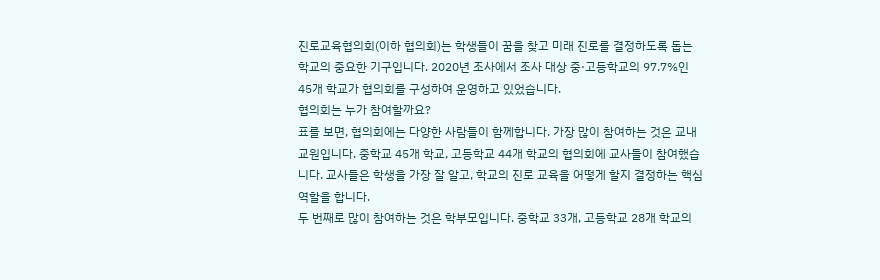진로교육협의회(이하 협의회)는 학생들이 꿈을 찾고 미래 진로를 결정하도록 돕는 학교의 중요한 기구입니다. 2020년 조사에서 조사 대상 중·고등학교의 97.7%인 45개 학교가 협의회를 구성하여 운영하고 있었습니다.
협의회는 누가 참여할까요?
표를 보면, 협의회에는 다양한 사람들이 함께합니다. 가장 많이 참여하는 것은 교내 교원입니다. 중학교 45개 학교, 고등학교 44개 학교의 협의회에 교사들이 참여했습니다. 교사들은 학생을 가장 잘 알고, 학교의 진로 교육을 어떻게 할지 결정하는 핵심 역할을 합니다.
두 번째로 많이 참여하는 것은 학부모입니다. 중학교 33개, 고등학교 28개 학교의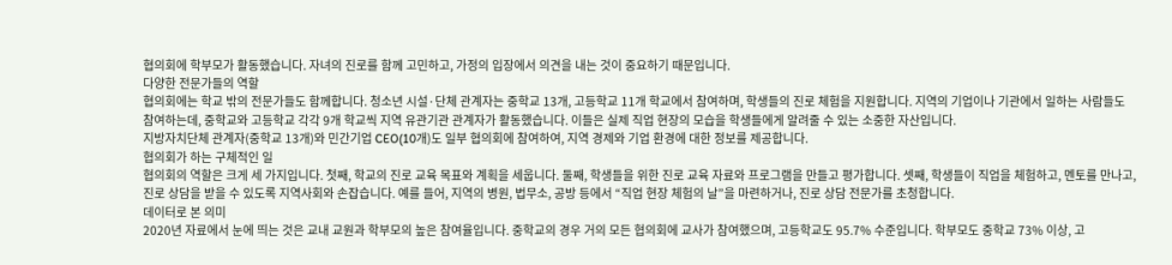협의회에 학부모가 활동했습니다. 자녀의 진로를 함께 고민하고, 가정의 입장에서 의견을 내는 것이 중요하기 때문입니다.
다양한 전문가들의 역할
협의회에는 학교 밖의 전문가들도 함께합니다. 청소년 시설·단체 관계자는 중학교 13개, 고등학교 11개 학교에서 참여하며, 학생들의 진로 체험을 지원합니다. 지역의 기업이나 기관에서 일하는 사람들도 참여하는데, 중학교와 고등학교 각각 9개 학교씩 지역 유관기관 관계자가 활동했습니다. 이들은 실제 직업 현장의 모습을 학생들에게 알려줄 수 있는 소중한 자산입니다.
지방자치단체 관계자(중학교 13개)와 민간기업 CEO(10개)도 일부 협의회에 참여하여, 지역 경제와 기업 환경에 대한 정보를 제공합니다.
협의회가 하는 구체적인 일
협의회의 역할은 크게 세 가지입니다. 첫째, 학교의 진로 교육 목표와 계획을 세웁니다. 둘째, 학생들을 위한 진로 교육 자료와 프로그램을 만들고 평가합니다. 셋째, 학생들이 직업을 체험하고, 멘토를 만나고, 진로 상담을 받을 수 있도록 지역사회와 손잡습니다. 예를 들어, 지역의 병원, 법무소, 공방 등에서 “직업 현장 체험의 날”을 마련하거나, 진로 상담 전문가를 초청합니다.
데이터로 본 의미
2020년 자료에서 눈에 띄는 것은 교내 교원과 학부모의 높은 참여율입니다. 중학교의 경우 거의 모든 협의회에 교사가 참여했으며, 고등학교도 95.7% 수준입니다. 학부모도 중학교 73% 이상, 고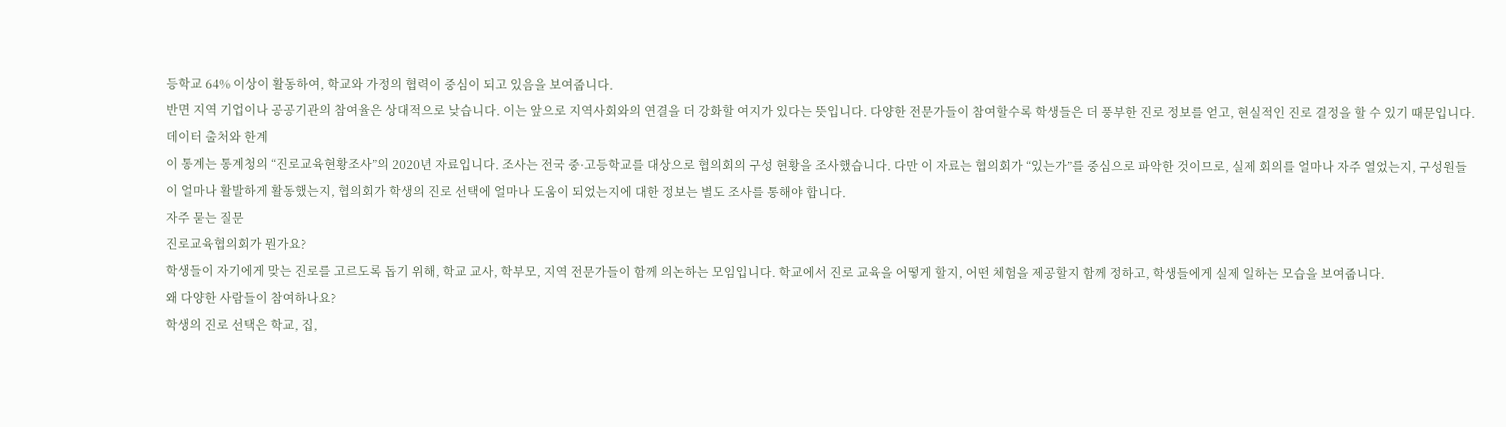등학교 64% 이상이 활동하여, 학교와 가정의 협력이 중심이 되고 있음을 보여줍니다.
반면 지역 기업이나 공공기관의 참여율은 상대적으로 낮습니다. 이는 앞으로 지역사회와의 연결을 더 강화할 여지가 있다는 뜻입니다. 다양한 전문가들이 참여할수록 학생들은 더 풍부한 진로 정보를 얻고, 현실적인 진로 결정을 할 수 있기 때문입니다.
데이터 출처와 한계
이 통계는 통계청의 “진로교육현황조사”의 2020년 자료입니다. 조사는 전국 중·고등학교를 대상으로 협의회의 구성 현황을 조사했습니다. 다만 이 자료는 협의회가 “있는가”를 중심으로 파악한 것이므로, 실제 회의를 얼마나 자주 열었는지, 구성원들이 얼마나 활발하게 활동했는지, 협의회가 학생의 진로 선택에 얼마나 도움이 되었는지에 대한 정보는 별도 조사를 통해야 합니다.
자주 묻는 질문
진로교육협의회가 뭔가요?
학생들이 자기에게 맞는 진로를 고르도록 돕기 위해, 학교 교사, 학부모, 지역 전문가들이 함께 의논하는 모임입니다. 학교에서 진로 교육을 어떻게 할지, 어떤 체험을 제공할지 함께 정하고, 학생들에게 실제 일하는 모습을 보여줍니다.
왜 다양한 사람들이 참여하나요?
학생의 진로 선택은 학교, 집,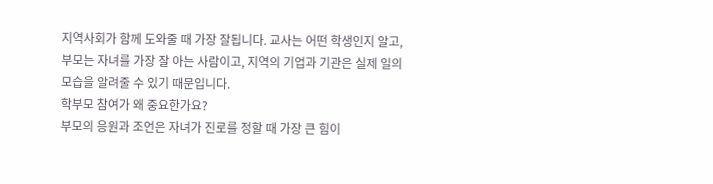지역사회가 함께 도와줄 때 가장 잘됩니다. 교사는 어떤 학생인지 알고, 부모는 자녀를 가장 잘 아는 사람이고, 지역의 기업과 기관은 실제 일의 모습을 알려줄 수 있기 때문입니다.
학부모 참여가 왜 중요한가요?
부모의 응원과 조언은 자녀가 진로를 정할 때 가장 큰 힘이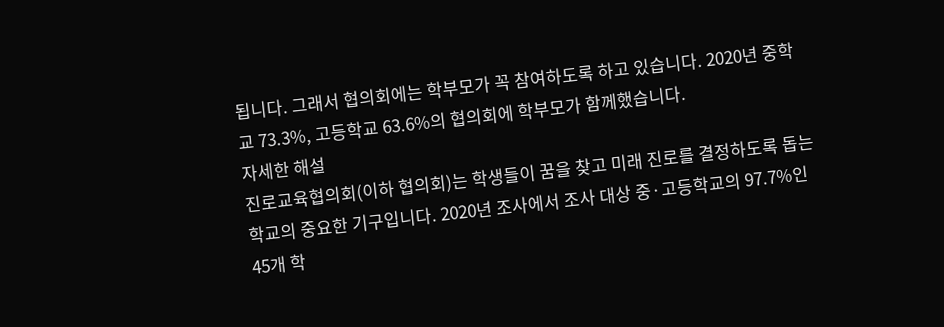됩니다. 그래서 협의회에는 학부모가 꼭 참여하도록 하고 있습니다. 2020년 중학교 73.3%, 고등학교 63.6%의 협의회에 학부모가 함께했습니다.
자세한 해설
진로교육협의회(이하 협의회)는 학생들이 꿈을 찾고 미래 진로를 결정하도록 돕는 학교의 중요한 기구입니다. 2020년 조사에서 조사 대상 중·고등학교의 97.7%인 45개 학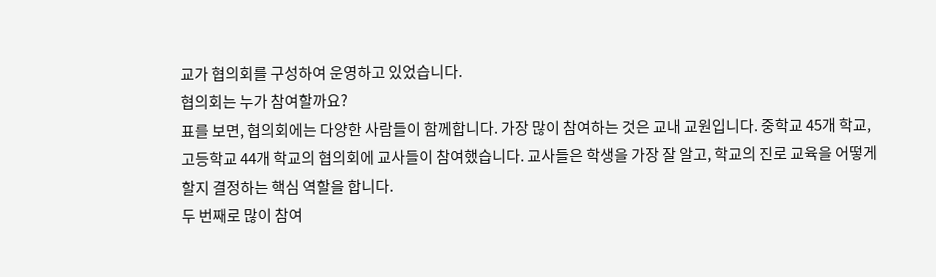교가 협의회를 구성하여 운영하고 있었습니다.
협의회는 누가 참여할까요?
표를 보면, 협의회에는 다양한 사람들이 함께합니다. 가장 많이 참여하는 것은 교내 교원입니다. 중학교 45개 학교, 고등학교 44개 학교의 협의회에 교사들이 참여했습니다. 교사들은 학생을 가장 잘 알고, 학교의 진로 교육을 어떻게 할지 결정하는 핵심 역할을 합니다.
두 번째로 많이 참여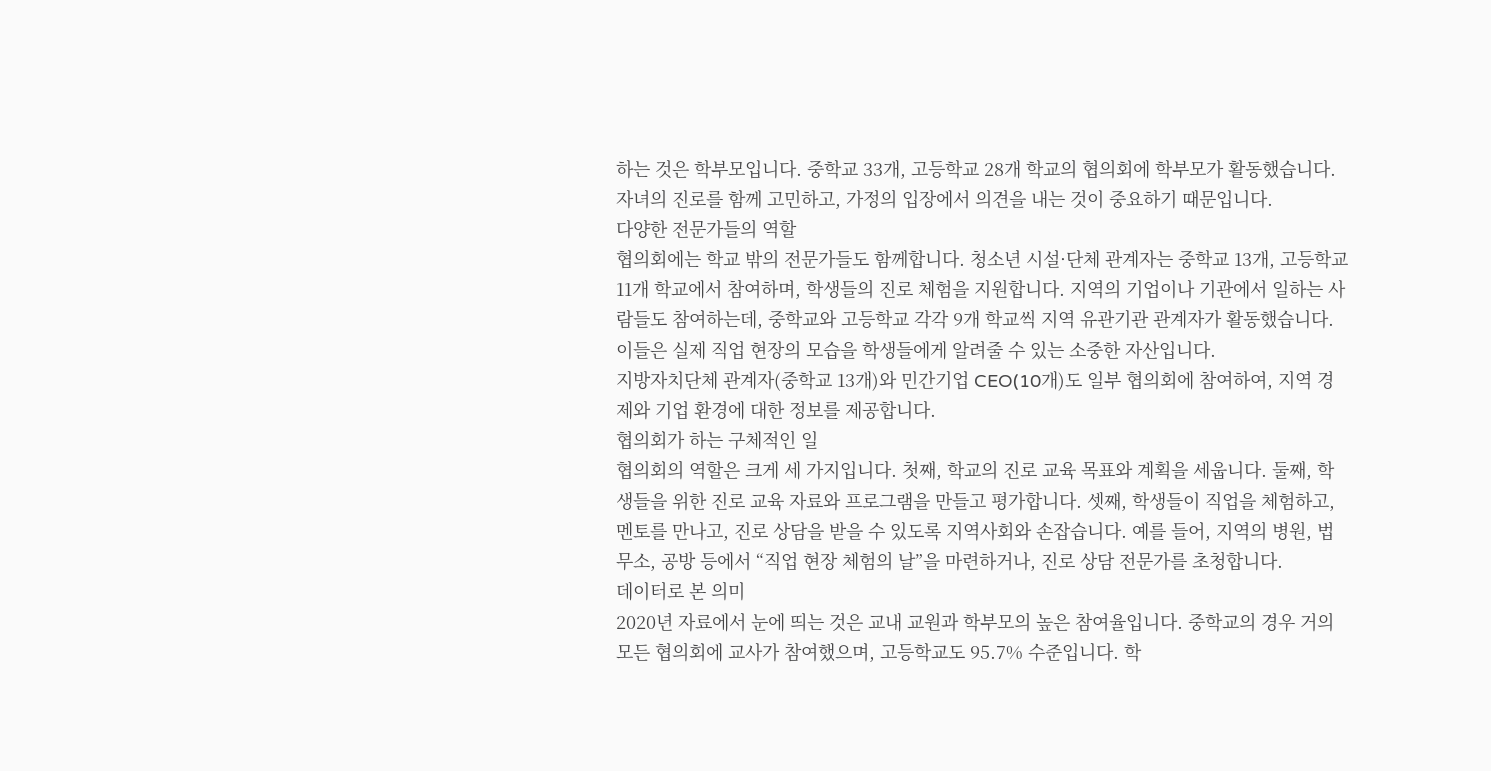하는 것은 학부모입니다. 중학교 33개, 고등학교 28개 학교의 협의회에 학부모가 활동했습니다. 자녀의 진로를 함께 고민하고, 가정의 입장에서 의견을 내는 것이 중요하기 때문입니다.
다양한 전문가들의 역할
협의회에는 학교 밖의 전문가들도 함께합니다. 청소년 시설·단체 관계자는 중학교 13개, 고등학교 11개 학교에서 참여하며, 학생들의 진로 체험을 지원합니다. 지역의 기업이나 기관에서 일하는 사람들도 참여하는데, 중학교와 고등학교 각각 9개 학교씩 지역 유관기관 관계자가 활동했습니다. 이들은 실제 직업 현장의 모습을 학생들에게 알려줄 수 있는 소중한 자산입니다.
지방자치단체 관계자(중학교 13개)와 민간기업 CEO(10개)도 일부 협의회에 참여하여, 지역 경제와 기업 환경에 대한 정보를 제공합니다.
협의회가 하는 구체적인 일
협의회의 역할은 크게 세 가지입니다. 첫째, 학교의 진로 교육 목표와 계획을 세웁니다. 둘째, 학생들을 위한 진로 교육 자료와 프로그램을 만들고 평가합니다. 셋째, 학생들이 직업을 체험하고, 멘토를 만나고, 진로 상담을 받을 수 있도록 지역사회와 손잡습니다. 예를 들어, 지역의 병원, 법무소, 공방 등에서 “직업 현장 체험의 날”을 마련하거나, 진로 상담 전문가를 초청합니다.
데이터로 본 의미
2020년 자료에서 눈에 띄는 것은 교내 교원과 학부모의 높은 참여율입니다. 중학교의 경우 거의 모든 협의회에 교사가 참여했으며, 고등학교도 95.7% 수준입니다. 학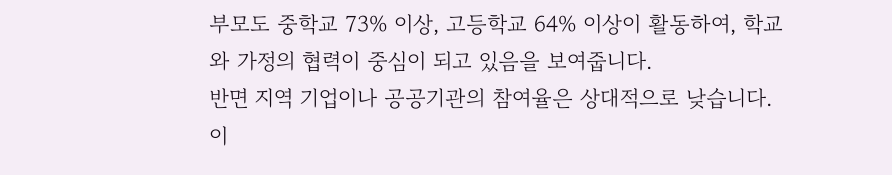부모도 중학교 73% 이상, 고등학교 64% 이상이 활동하여, 학교와 가정의 협력이 중심이 되고 있음을 보여줍니다.
반면 지역 기업이나 공공기관의 참여율은 상대적으로 낮습니다. 이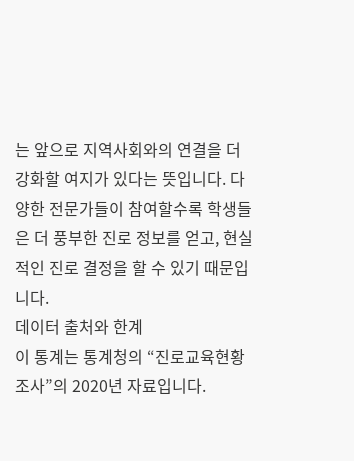는 앞으로 지역사회와의 연결을 더 강화할 여지가 있다는 뜻입니다. 다양한 전문가들이 참여할수록 학생들은 더 풍부한 진로 정보를 얻고, 현실적인 진로 결정을 할 수 있기 때문입니다.
데이터 출처와 한계
이 통계는 통계청의 “진로교육현황조사”의 2020년 자료입니다.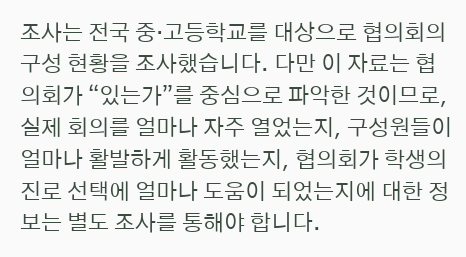조사는 전국 중·고등학교를 대상으로 협의회의 구성 현황을 조사했습니다. 다만 이 자료는 협의회가 “있는가”를 중심으로 파악한 것이므로, 실제 회의를 얼마나 자주 열었는지, 구성원들이 얼마나 활발하게 활동했는지, 협의회가 학생의 진로 선택에 얼마나 도움이 되었는지에 대한 정보는 별도 조사를 통해야 합니다.